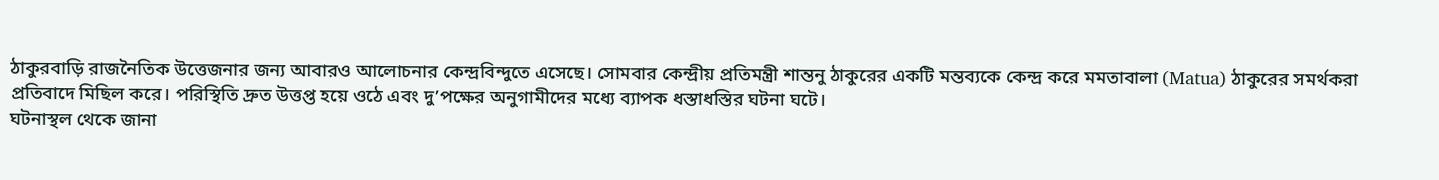ঠাকুরবাড়ি রাজনৈতিক উত্তেজনার জন্য আবারও আলোচনার কেন্দ্রবিন্দুতে এসেছে। সোমবার কেন্দ্রীয় প্রতিমন্ত্রী শান্তনু ঠাকুরের একটি মন্তব্যকে কেন্দ্র করে মমতাবালা (Matua) ঠাকুরের সমর্থকরা প্রতিবাদে মিছিল করে। পরিস্থিতি দ্রুত উত্তপ্ত হয়ে ওঠে এবং দু’পক্ষের অনুগামীদের মধ্যে ব্যাপক ধস্তাধস্তির ঘটনা ঘটে।
ঘটনাস্থল থেকে জানা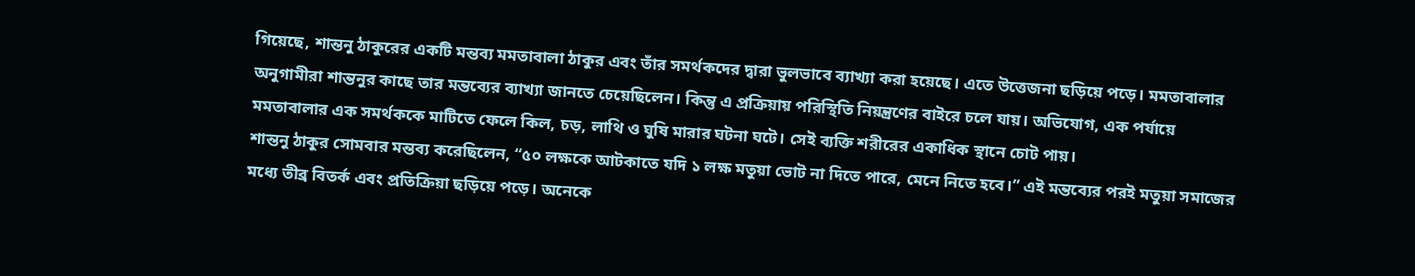গিয়েছে, শান্তনু ঠাকুরের একটি মন্তব্য মমতাবালা ঠাকুর এবং তাঁর সমর্থকদের দ্বারা ভুলভাবে ব্যাখ্যা করা হয়েছে। এতে উত্তেজনা ছড়িয়ে পড়ে। মমতাবালার অনুগামীরা শান্তনুর কাছে তার মন্তব্যের ব্যাখ্যা জানতে চেয়েছিলেন। কিন্তু এ প্রক্রিয়ায় পরিস্থিতি নিয়ন্ত্রণের বাইরে চলে যায়। অভিযোগ, এক পর্যায়ে মমতাবালার এক সমর্থককে মাটিতে ফেলে কিল, চড়, লাথি ও ঘুষি মারার ঘটনা ঘটে। সেই ব্যক্তি শরীরের একাধিক স্থানে চোট পায়।
শান্তনু ঠাকুর সোমবার মন্তব্য করেছিলেন, “৫০ লক্ষকে আটকাতে যদি ১ লক্ষ মতুয়া ভোট না দিতে পারে, মেনে নিতে হবে।” এই মন্তব্যের পরই মতুয়া সমাজের মধ্যে তীব্র বিতর্ক এবং প্রতিক্রিয়া ছড়িয়ে পড়ে। অনেকে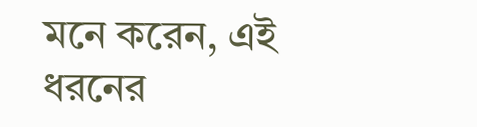মনে করেন, এই ধরনের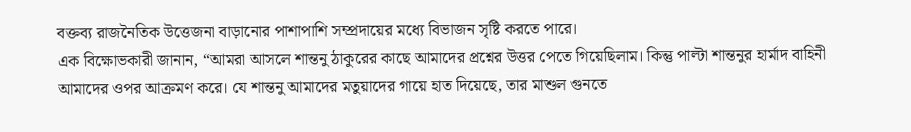বক্তব্য রাজনৈতিক উত্তেজনা বাড়ানোর পাশাপাশি সম্প্রদায়ের মধ্যে বিভাজন সৃষ্টি করতে পারে।
এক বিক্ষোভকারী জানান, “আমরা আসলে শান্তনু ঠাকুরের কাছে আমাদের প্রশ্নের উত্তর পেতে গিয়েছিলাম। কিন্তু পাল্টা শান্তনুর হার্মাদ বাহিনী আমাদের ওপর আক্রমণ করে। যে শান্তনু আমাদের মতুয়াদের গায়ে হাত দিয়েছে, তার মাশুল গুনতে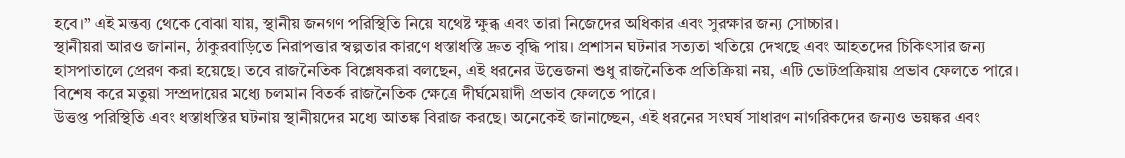হবে।” এই মন্তব্য থেকে বোঝা যায়, স্থানীয় জনগণ পরিস্থিতি নিয়ে যথেষ্ট ক্ষুব্ধ এবং তারা নিজেদের অধিকার এবং সুরক্ষার জন্য সোচ্চার।
স্থানীয়রা আরও জানান, ঠাকুরবাড়িতে নিরাপত্তার স্বল্পতার কারণে ধস্তাধস্তি দ্রুত বৃদ্ধি পায়। প্রশাসন ঘটনার সত্যতা খতিয়ে দেখছে এবং আহতদের চিকিৎসার জন্য হাসপাতালে প্রেরণ করা হয়েছে। তবে রাজনৈতিক বিশ্লেষকরা বলছেন, এই ধরনের উত্তেজনা শুধু রাজনৈতিক প্রতিক্রিয়া নয়, এটি ভোটপ্রক্রিয়ায় প্রভাব ফেলতে পারে। বিশেষ করে মতুয়া সম্প্রদায়ের মধ্যে চলমান বিতর্ক রাজনৈতিক ক্ষেত্রে দীর্ঘমেয়াদী প্রভাব ফেলতে পারে।
উত্তপ্ত পরিস্থিতি এবং ধস্তাধস্তির ঘটনায় স্থানীয়দের মধ্যে আতঙ্ক বিরাজ করছে। অনেকেই জানাচ্ছেন, এই ধরনের সংঘর্ষ সাধারণ নাগরিকদের জন্যও ভয়ঙ্কর এবং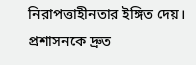নিরাপত্তাহীনতার ইঙ্গিত দেয়। প্রশাসনকে দ্রুত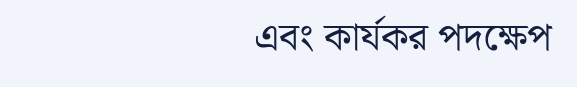এবং কার্যকর পদক্ষেপ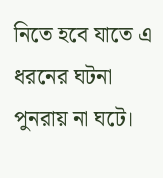নিতে হবে যাতে এ ধরনের ঘটনা পুনরায় না ঘটে।